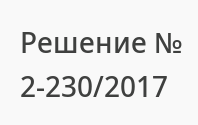Решение № 2-230/2017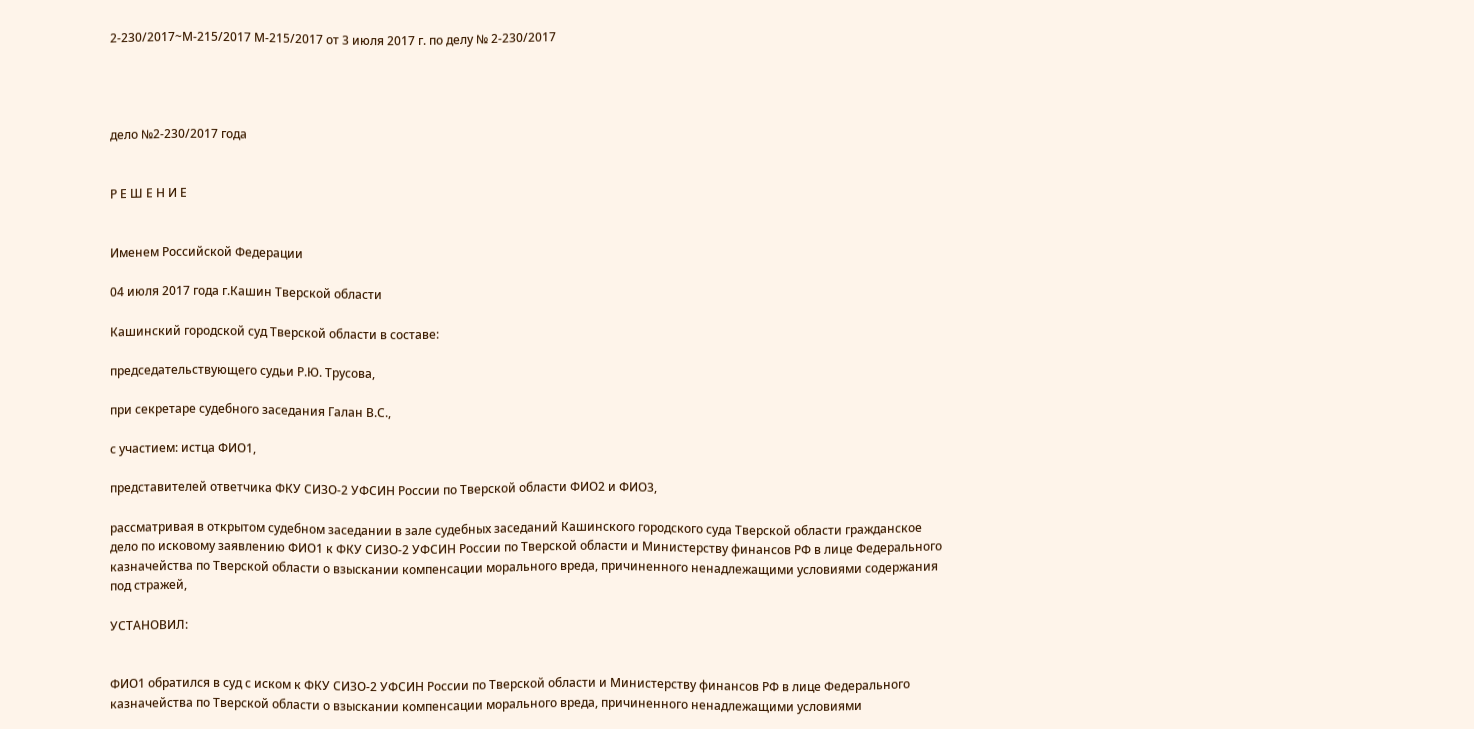2-230/2017~М-215/2017 М-215/2017 от 3 июля 2017 г. по делу № 2-230/2017




дело №2-230/2017 года


Р Е Ш Е Н И Е


Именем Российской Федерации

04 июля 2017 года г.Кашин Тверской области

Кашинский городской суд Тверской области в составе:

председательствующего судьи Р.Ю. Трусова,

при секретаре судебного заседания Галан В.С.,

с участием: истца ФИО1,

представителей ответчика ФКУ СИЗО-2 УФСИН России по Тверской области ФИО2 и ФИО3,

рассматривая в открытом судебном заседании в зале судебных заседаний Кашинского городского суда Тверской области гражданское дело по исковому заявлению ФИО1 к ФКУ СИЗО-2 УФСИН России по Тверской области и Министерству финансов РФ в лице Федерального казначейства по Тверской области о взыскании компенсации морального вреда, причиненного ненадлежащими условиями содержания под стражей,

УСТАНОВИЛ:


ФИО1 обратился в суд с иском к ФКУ СИЗО-2 УФСИН России по Тверской области и Министерству финансов РФ в лице Федерального казначейства по Тверской области о взыскании компенсации морального вреда, причиненного ненадлежащими условиями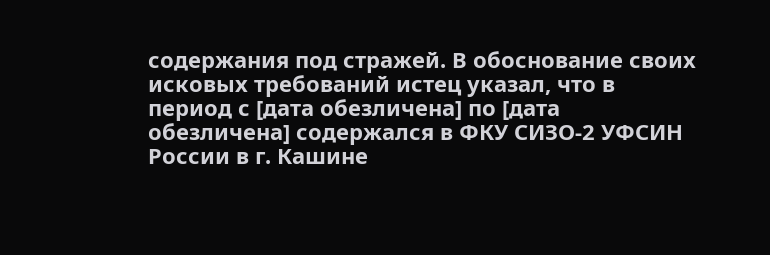содержания под стражей. В обоснование своих исковых требований истец указал, что в период с [дата обезличена] по [дата обезличена] содержался в ФКУ СИЗО-2 УФСИН России в г. Кашине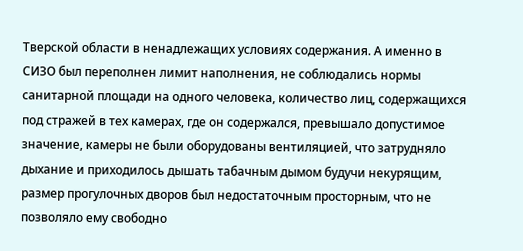Тверской области в ненадлежащих условиях содержания. А именно в СИЗО был переполнен лимит наполнения, не соблюдались нормы санитарной площади на одного человека, количество лиц, содержащихся под стражей в тех камерах, где он содержался, превышало допустимое значение, камеры не были оборудованы вентиляцией, что затрудняло дыхание и приходилось дышать табачным дымом будучи некурящим, размер прогулочных дворов был недостаточным просторным, что не позволяло ему свободно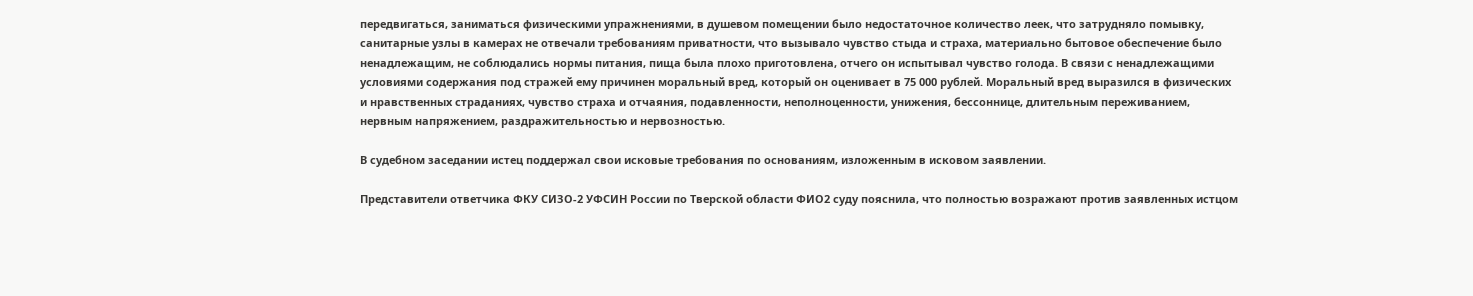передвигаться, заниматься физическими упражнениями, в душевом помещении было недостаточное количество леек, что затрудняло помывку, санитарные узлы в камерах не отвечали требованиям приватности, что вызывало чувство стыда и страха, материально бытовое обеспечение было ненадлежащим, не соблюдались нормы питания, пища была плохо приготовлена, отчего он испытывал чувство голода. В связи с ненадлежащими условиями содержания под стражей ему причинен моральный вред, который он оценивает в 75 000 рублей. Моральный вред выразился в физических и нравственных страданиях, чувство страха и отчаяния, подавленности, неполноценности, унижения, бессоннице, длительным переживанием, нервным напряжением, раздражительностью и нервозностью.

В судебном заседании истец поддержал свои исковые требования по основаниям, изложенным в исковом заявлении.

Представители ответчика ФКУ СИЗО-2 УФСИН России по Тверской области ФИО2 суду пояснила, что полностью возражают против заявленных истцом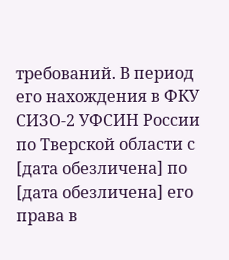требований. В период его нахождения в ФКУ СИЗО-2 УФСИН России по Тверской области с [дата обезличена] по [дата обезличена] его права в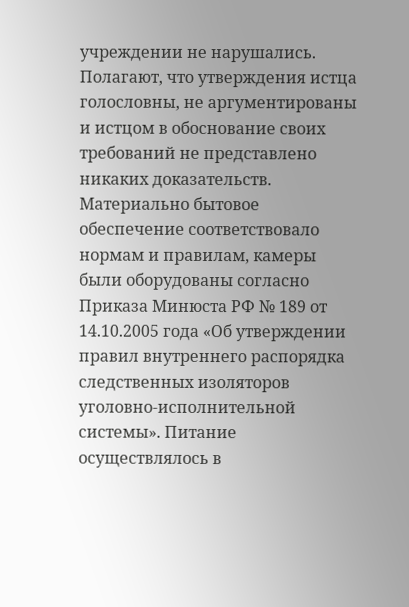учреждении не нарушались. Полагают, что утверждения истца голословны, не аргументированы и истцом в обоснование своих требований не представлено никаких доказательств. Материально бытовое обеспечение соответствовало нормам и правилам, камеры были оборудованы согласно Приказа Минюста РФ № 189 от 14.10.2005 года «Об утверждении правил внутреннего распорядка следственных изоляторов уголовно-исполнительной системы». Питание осуществлялось в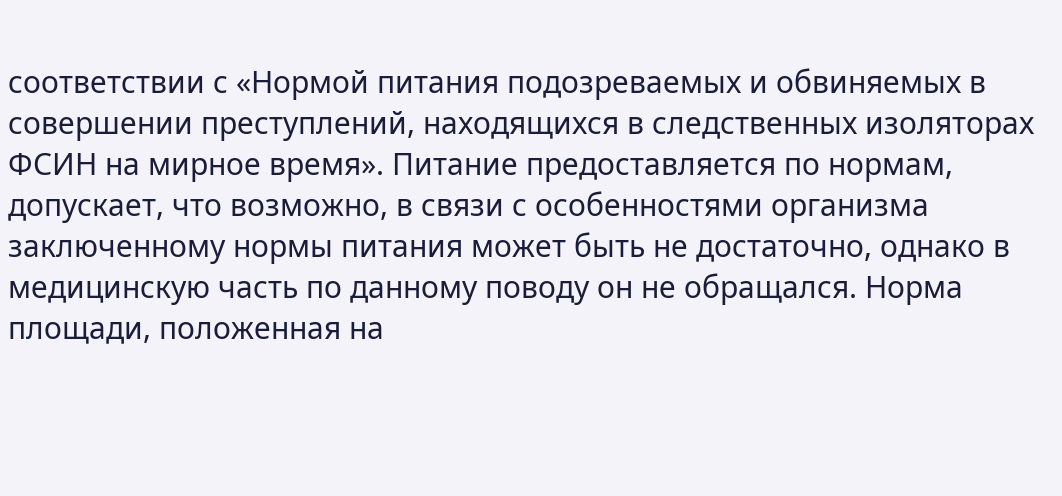соответствии с «Нормой питания подозреваемых и обвиняемых в совершении преступлений, находящихся в следственных изоляторах ФСИН на мирное время». Питание предоставляется по нормам, допускает, что возможно, в связи с особенностями организма заключенному нормы питания может быть не достаточно, однако в медицинскую часть по данному поводу он не обращался. Норма площади, положенная на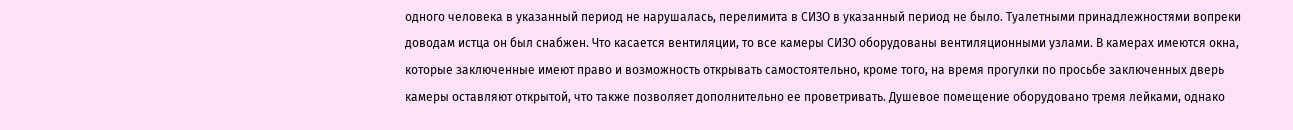одного человека в указанный период не нарушалась, перелимита в СИЗО в указанный период не было. Туалетными принадлежностями вопреки доводам истца он был снабжен. Что касается вентиляции, то все камеры СИЗО оборудованы вентиляционными узлами. В камерах имеются окна, которые заключенные имеют право и возможность открывать самостоятельно, кроме того, на время прогулки по просьбе заключенных дверь камеры оставляют открытой, что также позволяет дополнительно ее проветривать. Душевое помещение оборудовано тремя лейками, однако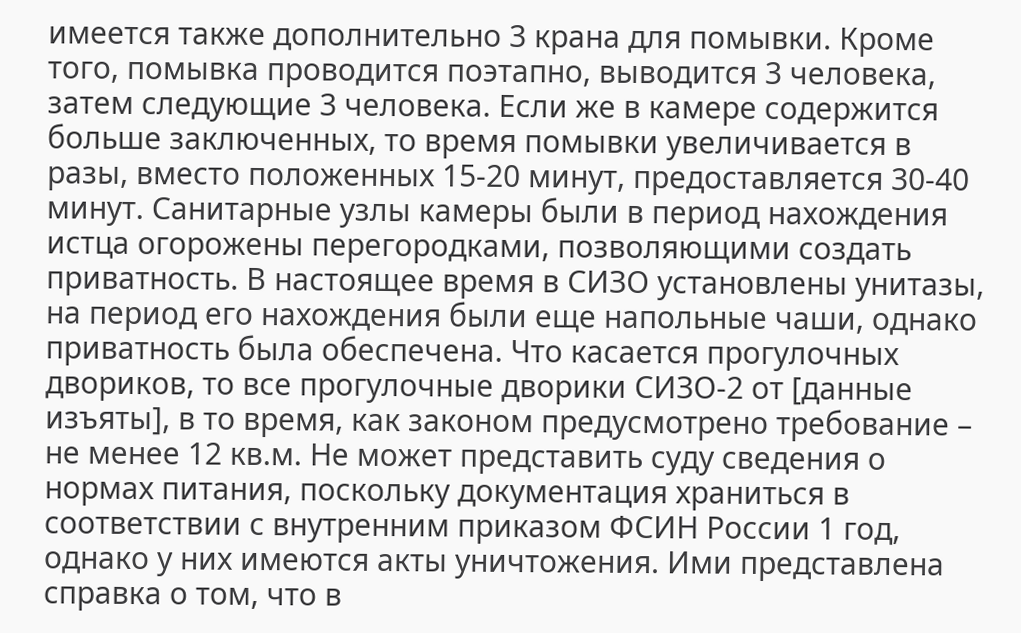имеется также дополнительно 3 крана для помывки. Кроме того, помывка проводится поэтапно, выводится 3 человека, затем следующие 3 человека. Если же в камере содержится больше заключенных, то время помывки увеличивается в разы, вместо положенных 15-20 минут, предоставляется 30-40 минут. Санитарные узлы камеры были в период нахождения истца огорожены перегородками, позволяющими создать приватность. В настоящее время в СИЗО установлены унитазы, на период его нахождения были еще напольные чаши, однако приватность была обеспечена. Что касается прогулочных двориков, то все прогулочные дворики СИЗО-2 от [данные изъяты], в то время, как законом предусмотрено требование – не менее 12 кв.м. Не может представить суду сведения о нормах питания, поскольку документация храниться в соответствии с внутренним приказом ФСИН России 1 год, однако у них имеются акты уничтожения. Ими представлена справка о том, что в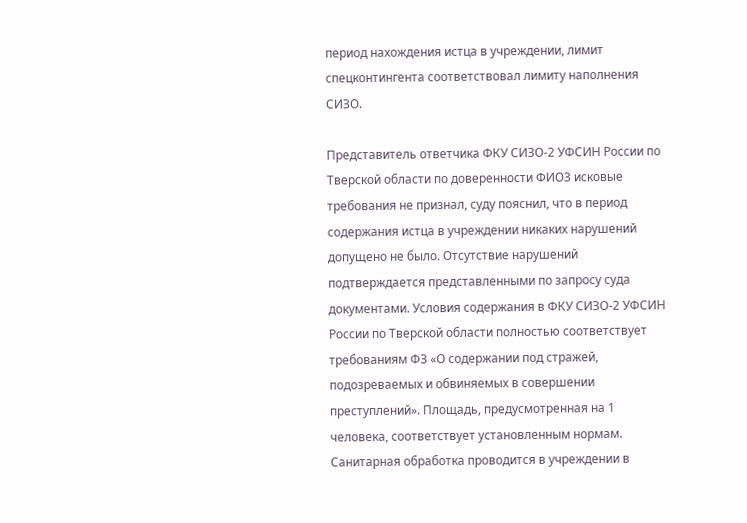период нахождения истца в учреждении, лимит спецконтингента соответствовал лимиту наполнения СИЗО.

Представитель ответчика ФКУ СИЗО-2 УФСИН России по Тверской области по доверенности ФИО3 исковые требования не признал, суду пояснил, что в период содержания истца в учреждении никаких нарушений допущено не было. Отсутствие нарушений подтверждается представленными по запросу суда документами. Условия содержания в ФКУ СИЗО-2 УФСИН России по Тверской области полностью соответствует требованиям ФЗ «О содержании под стражей, подозреваемых и обвиняемых в совершении преступлений». Площадь, предусмотренная на 1 человека, соответствует установленным нормам. Санитарная обработка проводится в учреждении в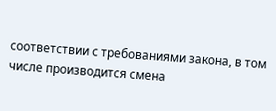соответствии с требованиями закона, в том числе производится смена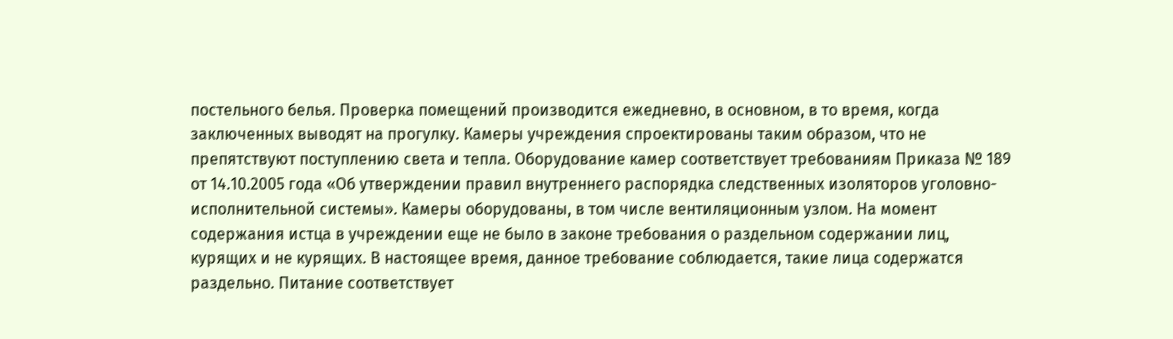постельного белья. Проверка помещений производится ежедневно, в основном, в то время, когда заключенных выводят на прогулку. Камеры учреждения спроектированы таким образом, что не препятствуют поступлению света и тепла. Оборудование камер соответствует требованиям Приказа № 189 от 14.10.2005 года «Об утверждении правил внутреннего распорядка следственных изоляторов уголовно-исполнительной системы». Камеры оборудованы, в том числе вентиляционным узлом. На момент содержания истца в учреждении еще не было в законе требования о раздельном содержании лиц, курящих и не курящих. В настоящее время, данное требование соблюдается, такие лица содержатся раздельно. Питание соответствует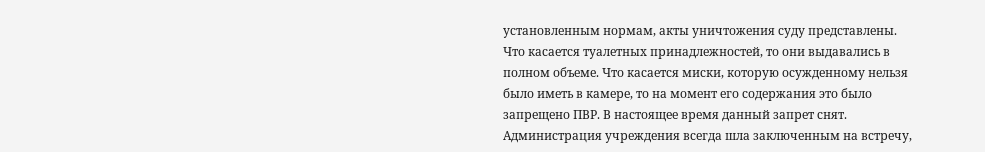установленным нормам, акты уничтожения суду представлены. Что касается туалетных принадлежностей, то они выдавались в полном объеме. Что касается миски, которую осужденному нельзя было иметь в камере, то на момент его содержания это было запрещено ПВР. В настоящее время данный запрет снят. Администрация учреждения всегда шла заключенным на встречу,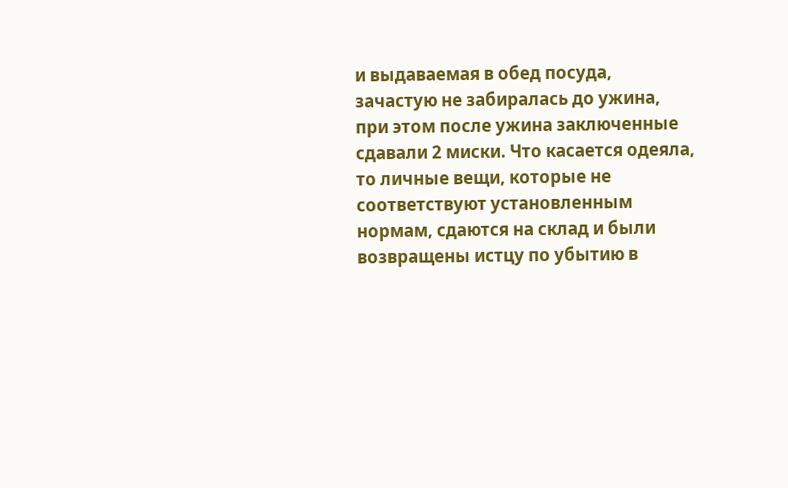и выдаваемая в обед посуда, зачастую не забиралась до ужина, при этом после ужина заключенные сдавали 2 миски. Что касается одеяла, то личные вещи, которые не соответствуют установленным нормам, сдаются на склад и были возвращены истцу по убытию в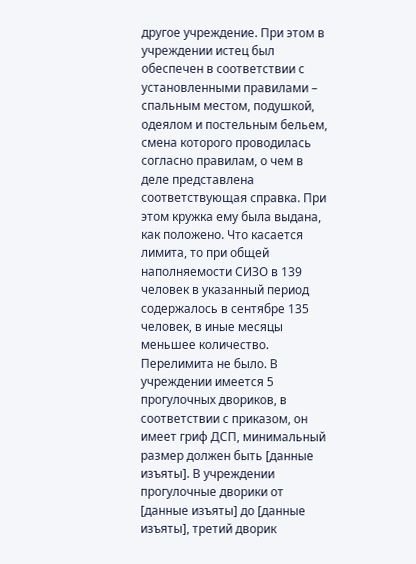другое учреждение. При этом в учреждении истец был обеспечен в соответствии с установленными правилами – спальным местом, подушкой, одеялом и постельным бельем, смена которого проводилась согласно правилам, о чем в деле представлена соответствующая справка. При этом кружка ему была выдана, как положено. Что касается лимита, то при общей наполняемости СИЗО в 139 человек в указанный период содержалось в сентябре 135 человек, в иные месяцы меньшее количество. Перелимита не было. В учреждении имеется 5 прогулочных двориков, в соответствии с приказом, он имеет гриф ДСП, минимальный размер должен быть [данные изъяты]. В учреждении прогулочные дворики от [данные изъяты] до [данные изъяты], третий дворик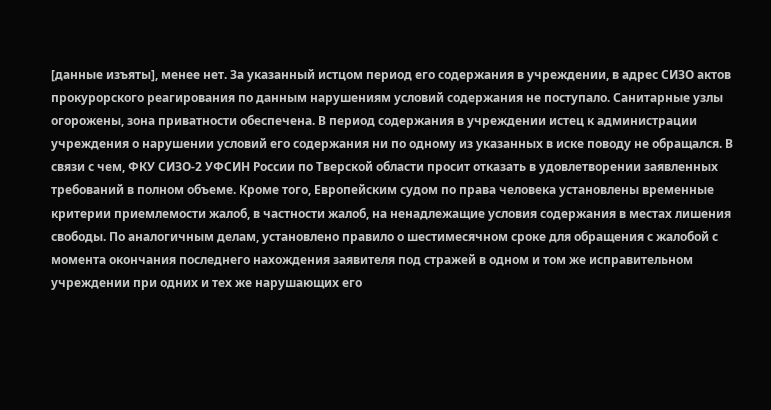[данные изъяты], менее нет. За указанный истцом период его содержания в учреждении, в адрес СИЗО актов прокурорского реагирования по данным нарушениям условий содержания не поступало. Санитарные узлы огорожены, зона приватности обеспечена. В период содержания в учреждении истец к администрации учреждения о нарушении условий его содержания ни по одному из указанных в иске поводу не обращался. В связи с чем, ФКУ СИЗО-2 УФСИН России по Тверской области просит отказать в удовлетворении заявленных требований в полном объеме. Кроме того, Европейским судом по права человека установлены временные критерии приемлемости жалоб, в частности жалоб, на ненадлежащие условия содержания в местах лишения свободы. По аналогичным делам, установлено правило о шестимесячном сроке для обращения с жалобой с момента окончания последнего нахождения заявителя под стражей в одном и том же исправительном учреждении при одних и тех же нарушающих его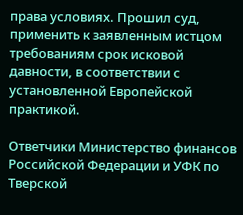права условиях. Прошил суд, применить к заявленным истцом требованиям срок исковой давности, в соответствии с установленной Европейской практикой.

Ответчики Министерство финансов Российской Федерации и УФК по Тверской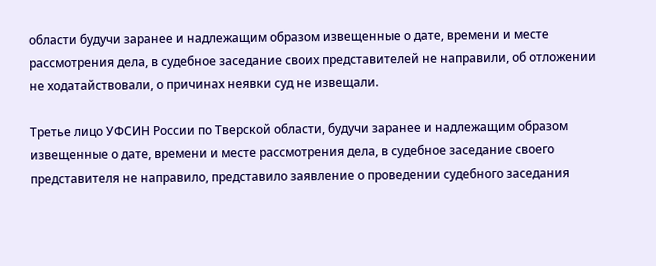области будучи заранее и надлежащим образом извещенные о дате, времени и месте рассмотрения дела, в судебное заседание своих представителей не направили, об отложении не ходатайствовали, о причинах неявки суд не извещали.

Третье лицо УФСИН России по Тверской области, будучи заранее и надлежащим образом извещенные о дате, времени и месте рассмотрения дела, в судебное заседание своего представителя не направило, представило заявление о проведении судебного заседания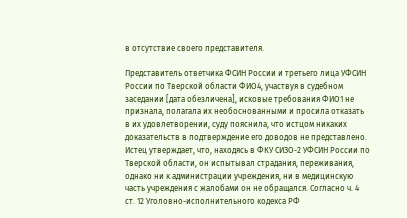в отсутствие своего представителя.

Представитель ответчика ФСИН России и третьего лица УФСИН России по Тверской области ФИО4, участвуя в судебном заседании [дата обезличена], исковые требования ФИО1 не признала, полагала их необоснованными и просила отказать в их удовлетворении, суду пояснила, что истцом никаких доказательств в подтверждение его доводов не представлено. Истец утверждает, что, находясь в ФКУ СИЗО-2 УФСИН России по Тверской области, он испытывал страдания, переживания, однако ни к администрации учреждения, ни в медицинскую часть учреждения с жалобами он не обращался. Согласно ч. 4 ст. 12 Уголовно-исполнительного кодекса РФ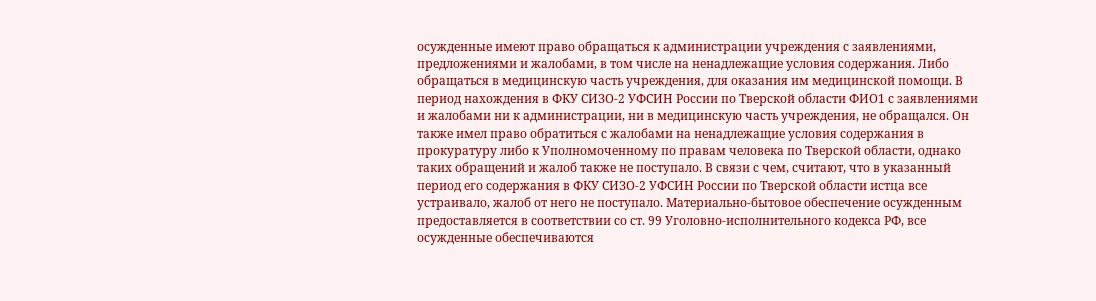осужденные имеют право обращаться к администрации учреждения с заявлениями, предложениями и жалобами, в том числе на ненадлежащие условия содержания. Либо обращаться в медицинскую часть учреждения, для оказания им медицинской помощи. В период нахождения в ФКУ СИЗО-2 УФСИН России по Тверской области ФИО1 с заявлениями и жалобами ни к администрации, ни в медицинскую часть учреждения, не обращался. Он также имел право обратиться с жалобами на ненадлежащие условия содержания в прокуратуру либо к Уполномоченному по правам человека по Тверской области, однако таких обращений и жалоб также не поступало. В связи с чем, считают, что в указанный период его содержания в ФКУ СИЗО-2 УФСИН России по Тверской области истца все устраивало, жалоб от него не поступало. Материально-бытовое обеспечение осужденным предоставляется в соответствии со ст. 99 Уголовно-исполнительного кодекса РФ, все осужденные обеспечиваются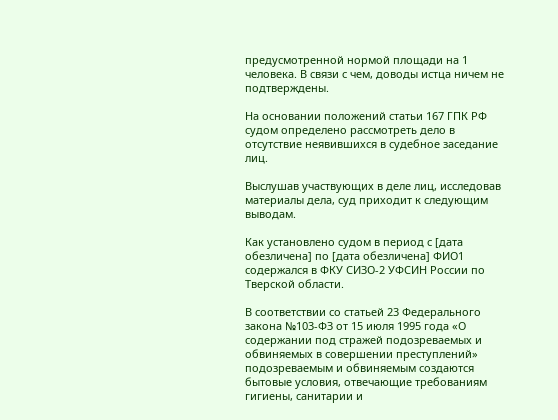предусмотренной нормой площади на 1 человека. В связи с чем, доводы истца ничем не подтверждены.

На основании положений статьи 167 ГПК РФ судом определено рассмотреть дело в отсутствие неявившихся в судебное заседание лиц.

Выслушав участвующих в деле лиц, исследовав материалы дела, суд приходит к следующим выводам.

Как установлено судом в период с [дата обезличена] по [дата обезличена] ФИО1 содержался в ФКУ СИЗО-2 УФСИН России по Тверской области.

В соответствии со статьей 23 Федерального закона №103-ФЗ от 15 июля 1995 года «О содержании под стражей подозреваемых и обвиняемых в совершении преступлений» подозреваемым и обвиняемым создаются бытовые условия, отвечающие требованиям гигиены, санитарии и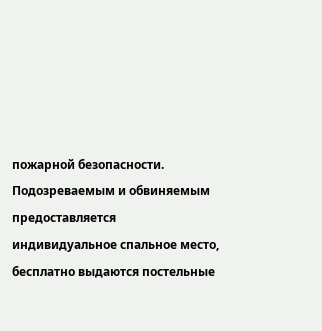пожарной безопасности. Подозреваемым и обвиняемым предоставляется индивидуальное спальное место, бесплатно выдаются постельные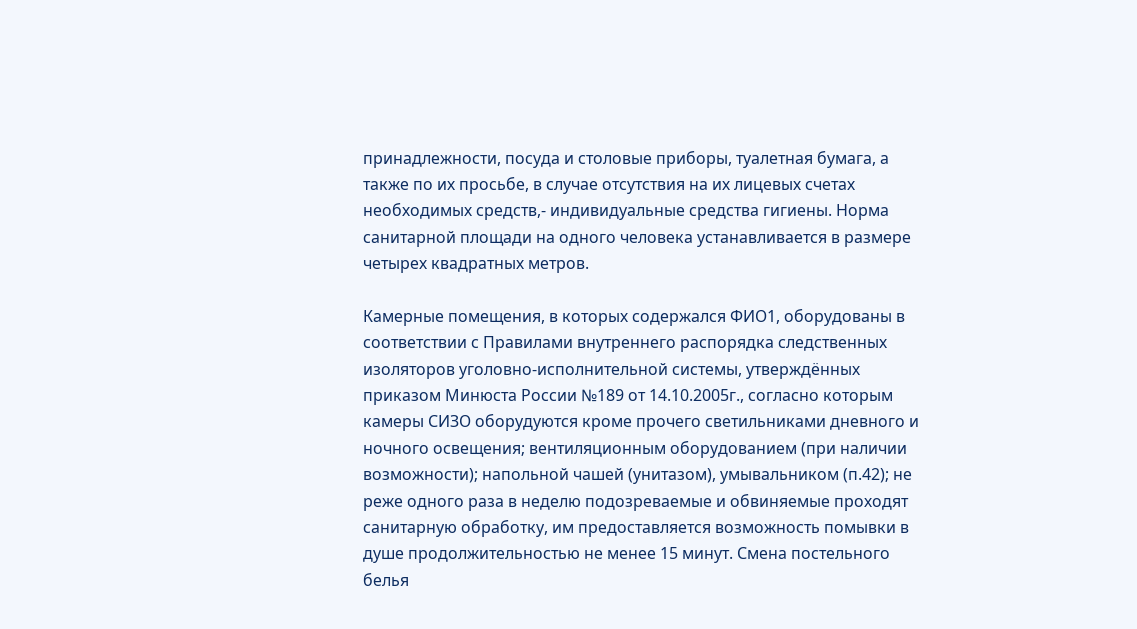принадлежности, посуда и столовые приборы, туалетная бумага, а также по их просьбе, в случае отсутствия на их лицевых счетах необходимых средств,- индивидуальные средства гигиены. Норма санитарной площади на одного человека устанавливается в размере четырех квадратных метров.

Камерные помещения, в которых содержался ФИО1, оборудованы в соответствии с Правилами внутреннего распорядка следственных изоляторов уголовно-исполнительной системы, утверждённых приказом Минюста России №189 от 14.10.2005г., согласно которым камеры СИЗО оборудуются кроме прочего светильниками дневного и ночного освещения; вентиляционным оборудованием (при наличии возможности); напольной чашей (унитазом), умывальником (п.42); не реже одного раза в неделю подозреваемые и обвиняемые проходят санитарную обработку, им предоставляется возможность помывки в душе продолжительностью не менее 15 минут. Смена постельного белья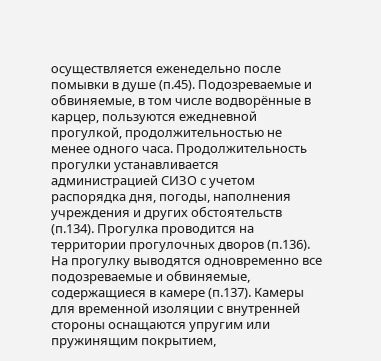осуществляется еженедельно после помывки в душе (п.45). Подозреваемые и обвиняемые, в том числе водворённые в карцер, пользуются ежедневной прогулкой, продолжительностью не менее одного часа. Продолжительность прогулки устанавливается администрацией СИЗО с учетом распорядка дня, погоды, наполнения учреждения и других обстоятельств (п.134). Прогулка проводится на территории прогулочных дворов (п.136). На прогулку выводятся одновременно все подозреваемые и обвиняемые, содержащиеся в камере (п.137). Камеры для временной изоляции с внутренней стороны оснащаются упругим или пружинящим покрытием,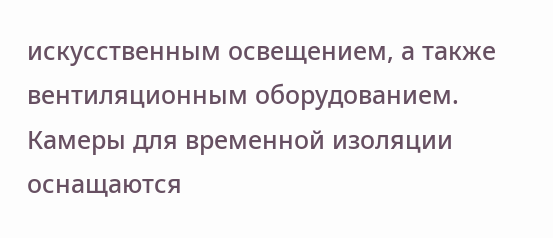искусственным освещением, а также вентиляционным оборудованием. Камеры для временной изоляции оснащаются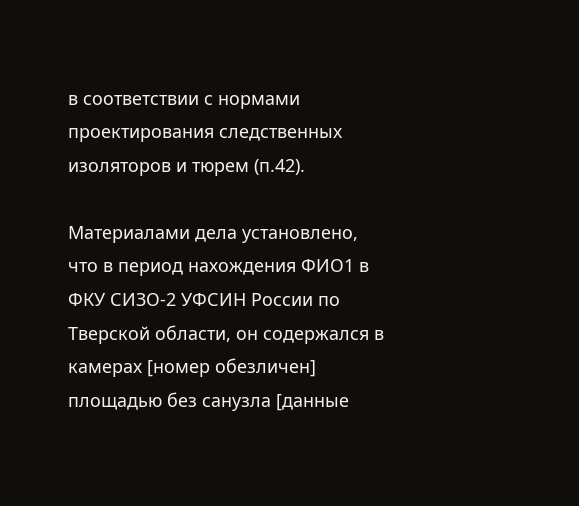в соответствии с нормами проектирования следственных изоляторов и тюрем (п.42).

Материалами дела установлено, что в период нахождения ФИО1 в ФКУ СИЗО-2 УФСИН России по Тверской области, он содержался в камерах [номер обезличен] площадью без санузла [данные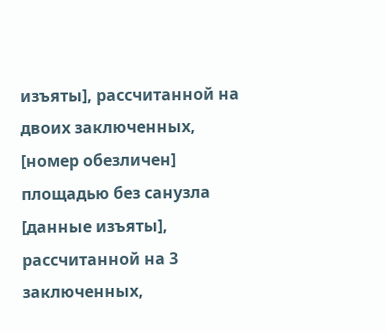изъяты], рассчитанной на двоих заключенных, [номер обезличен] площадью без санузла [данные изъяты], рассчитанной на 3 заключенных,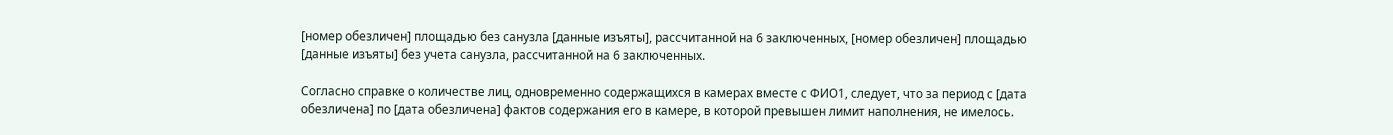[номер обезличен] площадью без санузла [данные изъяты], рассчитанной на 6 заключенных, [номер обезличен] площадью [данные изъяты] без учета санузла, рассчитанной на 6 заключенных.

Согласно справке о количестве лиц, одновременно содержащихся в камерах вместе с ФИО1, следует, что за период с [дата обезличена] по [дата обезличена] фактов содержания его в камере, в которой превышен лимит наполнения, не имелось.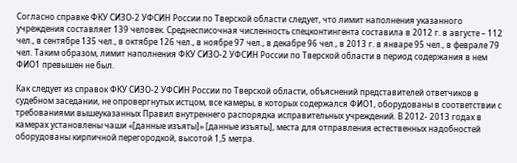Согласно справке ФКУ СИЗО-2 УФСИН России по Тверской области следует, что лимит наполнения указанного учреждения составляет 139 человек. Среднесписочная численность спецконтингента составила в 2012 г. в августе – 112 чел., в сентябре 135 чел., в октябре 126 чел., в ноябре 97 чел., в декабре 96 чел., в 2013 г. в январе 95 чел., в феврале 79 чел. Таким образом, лимит наполнения ФКУ СИЗО-2 УФСИН России по Тверской области в период содержания в нем ФИО1 превышен не был.

Как следует из справок ФКУ СИЗО-2 УФСИН России по Тверской области, объяснений представителей ответчиков в судебном заседании, не опровергнутых истцом, все камеры, в которых содержался ФИО1, оборудованы в соответствии с требованиями вышеуказанных Правил внутреннего распорядка исправительных учреждений. В 2012- 2013 годах в камерах установлены чаши «[данные изъяты]» [данные изъяты], места для отправления естественных надобностей оборудованы кирпичной перегородкой, высотой 1,5 метра.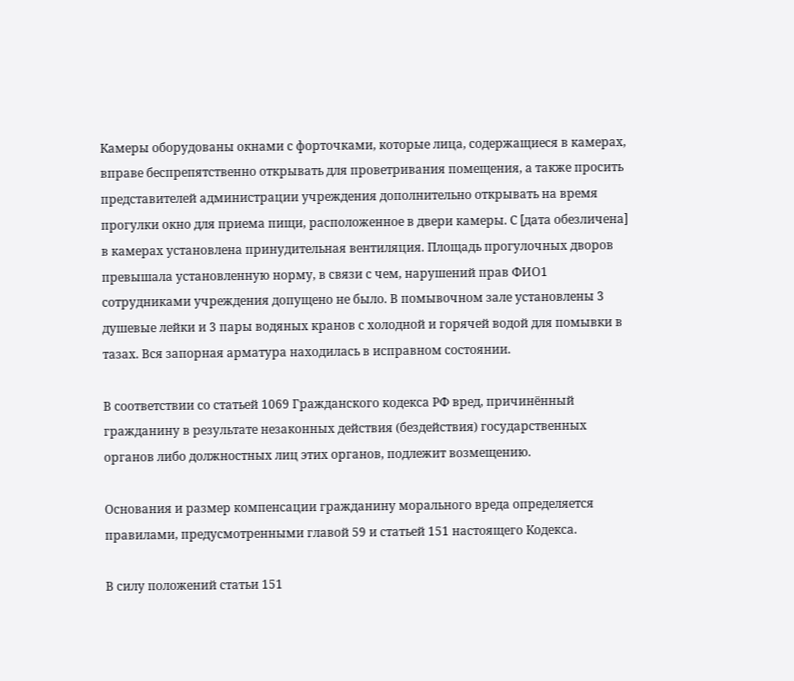Камеры оборудованы окнами с форточками, которые лица, содержащиеся в камерах, вправе беспрепятственно открывать для проветривания помещения, а также просить представителей администрации учреждения дополнительно открывать на время прогулки окно для приема пищи, расположенное в двери камеры. С [дата обезличена] в камерах установлена принудительная вентиляция. Площадь прогулочных дворов превышала установленную норму, в связи с чем, нарушений прав ФИО1 сотрудниками учреждения допущено не было. В помывочном зале установлены 3 душевые лейки и 3 пары водяных кранов с холодной и горячей водой для помывки в тазах. Вся запорная арматура находилась в исправном состоянии.

В соответствии со статьей 1069 Гражданского кодекса РФ вред, причинённый гражданину в результате незаконных действия (бездействия) государственных органов либо должностных лиц этих органов, подлежит возмещению.

Основания и размер компенсации гражданину морального вреда определяется правилами, предусмотренными главой 59 и статьей 151 настоящего Кодекса.

В силу положений статьи 151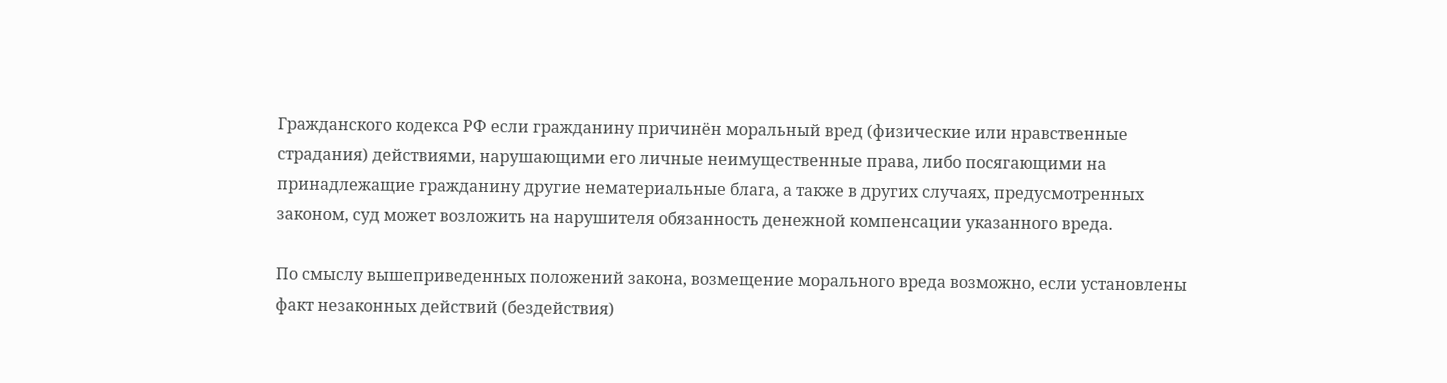Гражданского кодекса РФ если гражданину причинён моральный вред (физические или нравственные страдания) действиями, нарушающими его личные неимущественные права, либо посягающими на принадлежащие гражданину другие нематериальные блага, а также в других случаях, предусмотренных законом, суд может возложить на нарушителя обязанность денежной компенсации указанного вреда.

По смыслу вышеприведенных положений закона, возмещение морального вреда возможно, если установлены факт незаконных действий (бездействия)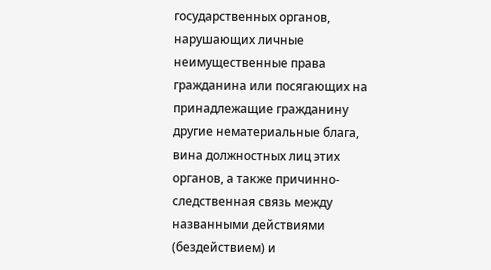государственных органов, нарушающих личные неимущественные права гражданина или посягающих на принадлежащие гражданину другие нематериальные блага, вина должностных лиц этих органов, а также причинно-следственная связь между названными действиями (бездействием) и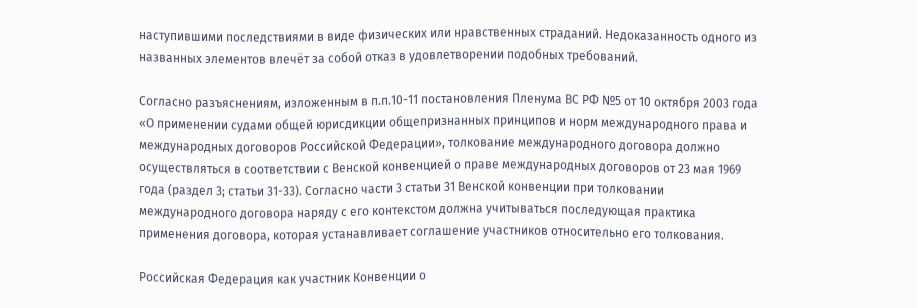наступившими последствиями в виде физических или нравственных страданий. Недоказанность одного из названных элементов влечёт за собой отказ в удовлетворении подобных требований.

Согласно разъяснениям, изложенным в п.п.10-11 постановления Пленума ВС РФ №5 от 10 октября 2003 года «О применении судами общей юрисдикции общепризнанных принципов и норм международного права и международных договоров Российской Федерации», толкование международного договора должно осуществляться в соответствии с Венской конвенцией о праве международных договоров от 23 мая 1969 года (раздел 3; статьи 31-33). Согласно части 3 статьи 31 Венской конвенции при толковании международного договора наряду с его контекстом должна учитываться последующая практика применения договора, которая устанавливает соглашение участников относительно его толкования.

Российская Федерация как участник Конвенции о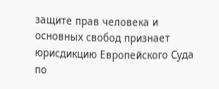защите прав человека и основных свобод признает юрисдикцию Европейского Суда по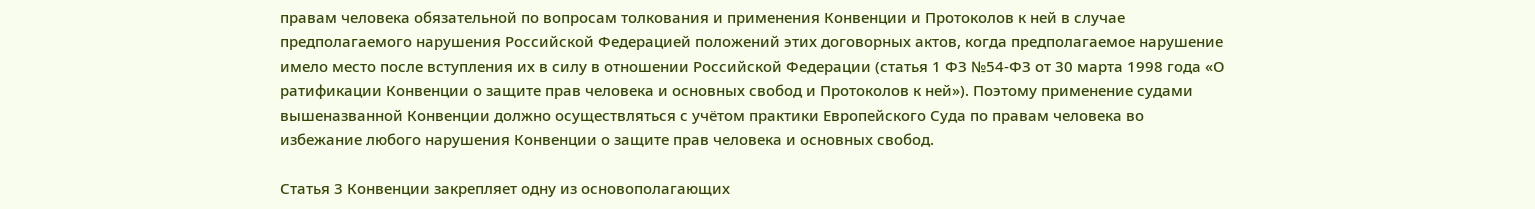правам человека обязательной по вопросам толкования и применения Конвенции и Протоколов к ней в случае предполагаемого нарушения Российской Федерацией положений этих договорных актов, когда предполагаемое нарушение имело место после вступления их в силу в отношении Российской Федерации (статья 1 ФЗ №54-ФЗ от 30 марта 1998 года «О ратификации Конвенции о защите прав человека и основных свобод и Протоколов к ней»). Поэтому применение судами вышеназванной Конвенции должно осуществляться с учётом практики Европейского Суда по правам человека во избежание любого нарушения Конвенции о защите прав человека и основных свобод.

Статья 3 Конвенции закрепляет одну из основополагающих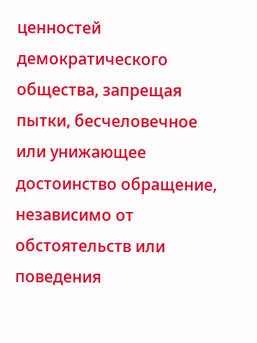ценностей демократического общества, запрещая пытки, бесчеловечное или унижающее достоинство обращение, независимо от обстоятельств или поведения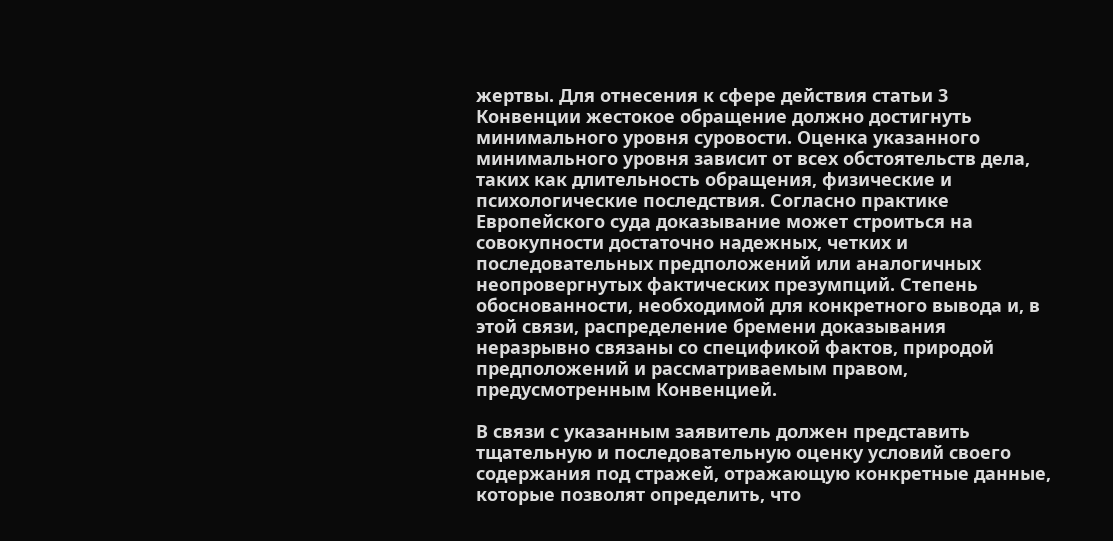жертвы. Для отнесения к сфере действия статьи 3 Конвенции жестокое обращение должно достигнуть минимального уровня суровости. Оценка указанного минимального уровня зависит от всех обстоятельств дела, таких как длительность обращения, физические и психологические последствия. Согласно практике Европейского суда доказывание может строиться на совокупности достаточно надежных, четких и последовательных предположений или аналогичных неопровергнутых фактических презумпций. Степень обоснованности, необходимой для конкретного вывода и, в этой связи, распределение бремени доказывания неразрывно связаны со спецификой фактов, природой предположений и рассматриваемым правом, предусмотренным Конвенцией.

В связи с указанным заявитель должен представить тщательную и последовательную оценку условий своего содержания под стражей, отражающую конкретные данные, которые позволят определить, что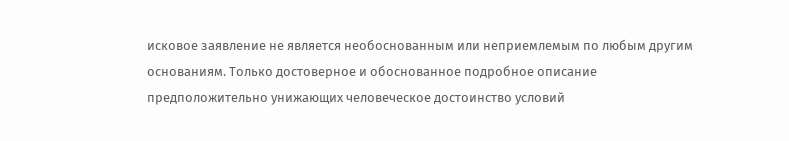исковое заявление не является необоснованным или неприемлемым по любым другим основаниям. Только достоверное и обоснованное подробное описание предположительно унижающих человеческое достоинство условий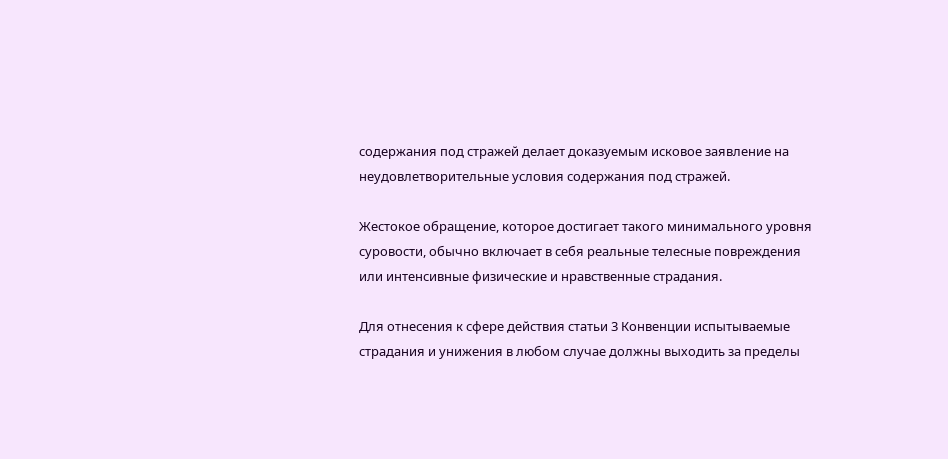содержания под стражей делает доказуемым исковое заявление на неудовлетворительные условия содержания под стражей.

Жестокое обращение, которое достигает такого минимального уровня суровости, обычно включает в себя реальные телесные повреждения или интенсивные физические и нравственные страдания.

Для отнесения к сфере действия статьи 3 Конвенции испытываемые страдания и унижения в любом случае должны выходить за пределы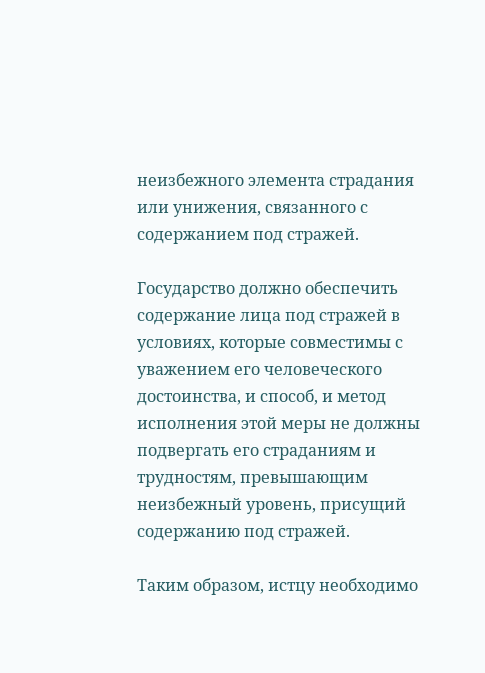неизбежного элемента страдания или унижения, связанного с содержанием под стражей.

Государство должно обеспечить содержание лица под стражей в условиях, которые совместимы с уважением его человеческого достоинства, и способ, и метод исполнения этой меры не должны подвергать его страданиям и трудностям, превышающим неизбежный уровень, присущий содержанию под стражей.

Таким образом, истцу необходимо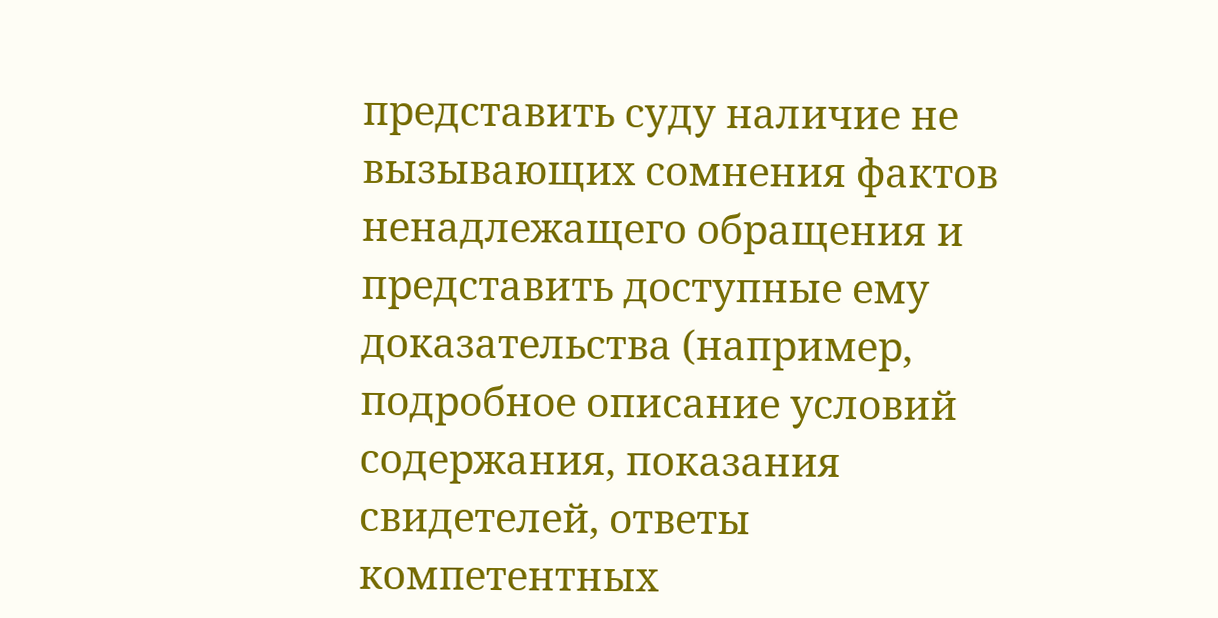представить суду наличие не вызывающих сомнения фактов ненадлежащего обращения и представить доступные ему доказательства (например, подробное описание условий содержания, показания свидетелей, ответы компетентных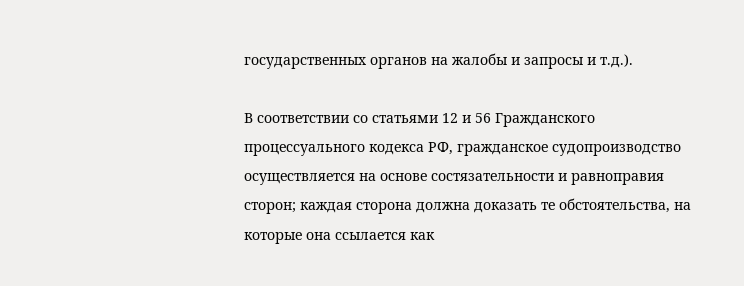государственных органов на жалобы и запросы и т.д.).

В соответствии со статьями 12 и 56 Гражданского процессуального кодекса РФ, гражданское судопроизводство осуществляется на основе состязательности и равноправия сторон; каждая сторона должна доказать те обстоятельства, на которые она ссылается как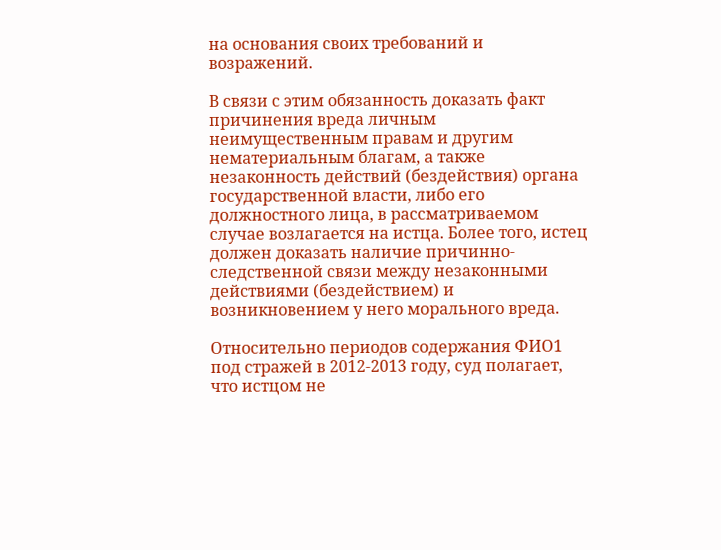на основания своих требований и возражений.

В связи с этим обязанность доказать факт причинения вреда личным неимущественным правам и другим нематериальным благам, а также незаконность действий (бездействия) органа государственной власти, либо его должностного лица, в рассматриваемом случае возлагается на истца. Более того, истец должен доказать наличие причинно-следственной связи между незаконными действиями (бездействием) и возникновением у него морального вреда.

Относительно периодов содержания ФИО1 под стражей в 2012-2013 году, суд полагает, что истцом не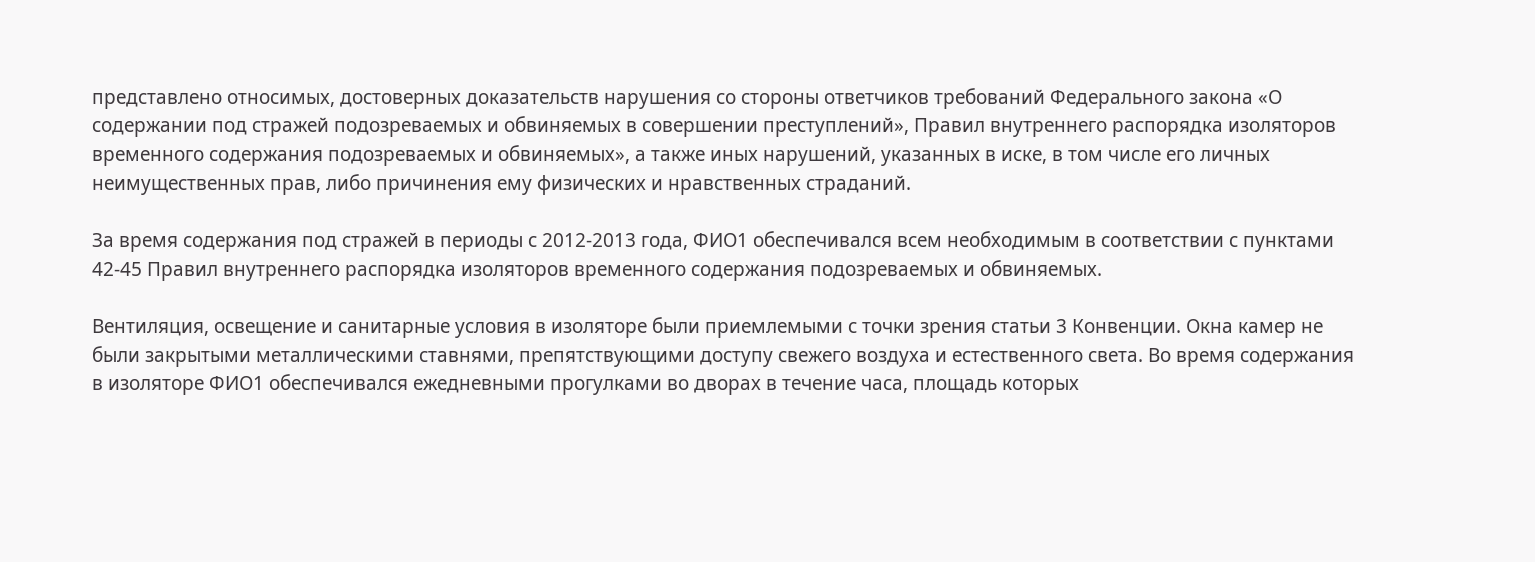представлено относимых, достоверных доказательств нарушения со стороны ответчиков требований Федерального закона «О содержании под стражей подозреваемых и обвиняемых в совершении преступлений», Правил внутреннего распорядка изоляторов временного содержания подозреваемых и обвиняемых», а также иных нарушений, указанных в иске, в том числе его личных неимущественных прав, либо причинения ему физических и нравственных страданий.

За время содержания под стражей в периоды с 2012-2013 года, ФИО1 обеспечивался всем необходимым в соответствии с пунктами 42-45 Правил внутреннего распорядка изоляторов временного содержания подозреваемых и обвиняемых.

Вентиляция, освещение и санитарные условия в изоляторе были приемлемыми с точки зрения статьи 3 Конвенции. Окна камер не были закрытыми металлическими ставнями, препятствующими доступу свежего воздуха и естественного света. Во время содержания в изоляторе ФИО1 обеспечивался ежедневными прогулками во дворах в течение часа, площадь которых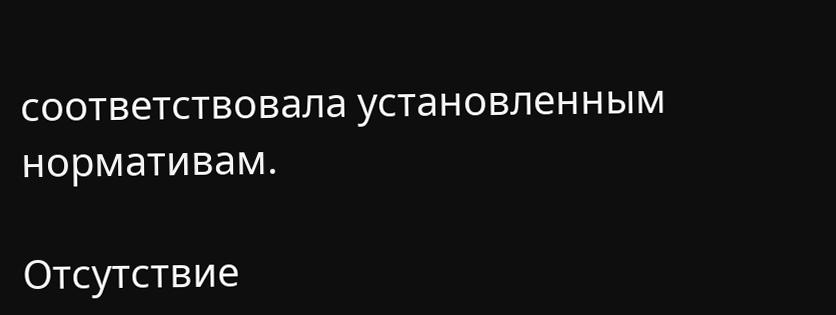соответствовала установленным нормативам.

Отсутствие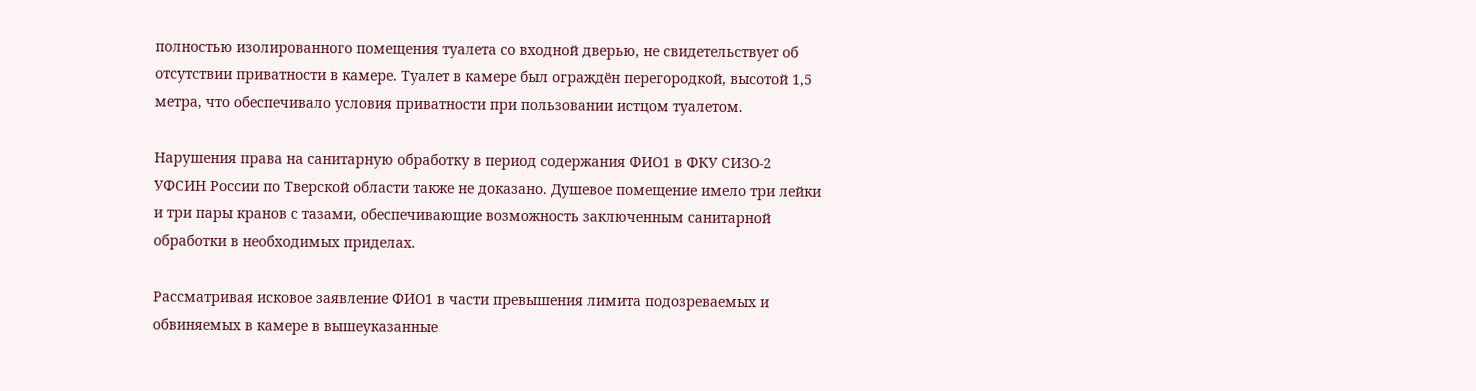полностью изолированного помещения туалета со входной дверью, не свидетельствует об отсутствии приватности в камере. Туалет в камере был ограждён перегородкой, высотой 1,5 метра, что обеспечивало условия приватности при пользовании истцом туалетом.

Нарушения права на санитарную обработку в период содержания ФИО1 в ФКУ СИЗО-2 УФСИН России по Тверской области также не доказано. Душевое помещение имело три лейки и три пары кранов с тазами, обеспечивающие возможность заключенным санитарной обработки в необходимых приделах.

Рассматривая исковое заявление ФИО1 в части превышения лимита подозреваемых и обвиняемых в камере в вышеуказанные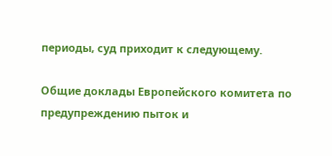периоды, суд приходит к следующему.

Общие доклады Европейского комитета по предупреждению пыток и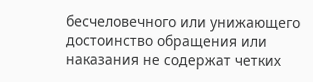бесчеловечного или унижающего достоинство обращения или наказания не содержат четких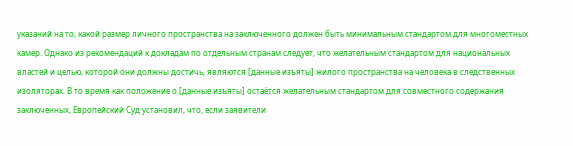указаний на то, какой размер личного пространства на заключенного должен быть минимальным стандартом для многоместных камер. Однако из рекомендаций к докладам по отдельным странам следует, что желательным стандартом для национальных властей и целью, которой они должны достичь, являются [данные изъяты] жилого пространства на человека в следственных изоляторах. В то время как положение о [данные изъяты] остаётся желательным стандартом для совместного содержания заключенных, Европейский Суд установил, что, если заявители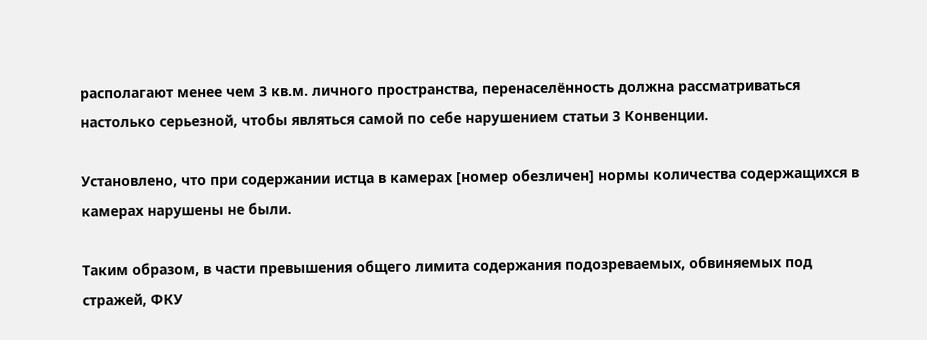располагают менее чем 3 кв.м. личного пространства, перенаселённость должна рассматриваться настолько серьезной, чтобы являться самой по себе нарушением статьи 3 Конвенции.

Установлено, что при содержании истца в камерах [номер обезличен] нормы количества содержащихся в камерах нарушены не были.

Таким образом, в части превышения общего лимита содержания подозреваемых, обвиняемых под стражей, ФКУ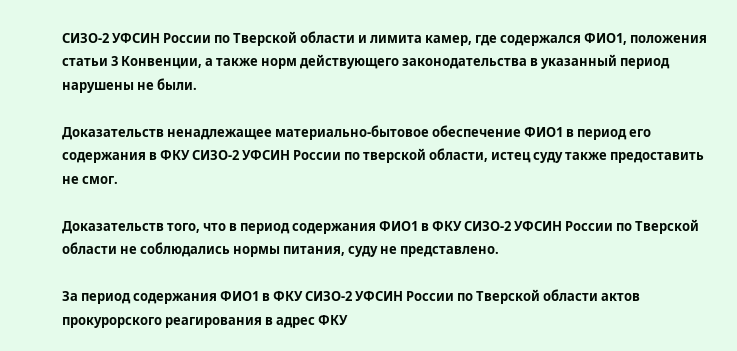СИЗО-2 УФСИН России по Тверской области и лимита камер, где содержался ФИО1, положения статьи 3 Конвенции, а также норм действующего законодательства в указанный период нарушены не были.

Доказательств ненадлежащее материально-бытовое обеспечение ФИО1 в период его содержания в ФКУ СИЗО-2 УФСИН России по тверской области, истец суду также предоставить не смог.

Доказательств того, что в период содержания ФИО1 в ФКУ СИЗО-2 УФСИН России по Тверской области не соблюдались нормы питания, суду не представлено.

За период содержания ФИО1 в ФКУ СИЗО-2 УФСИН России по Тверской области актов прокурорского реагирования в адрес ФКУ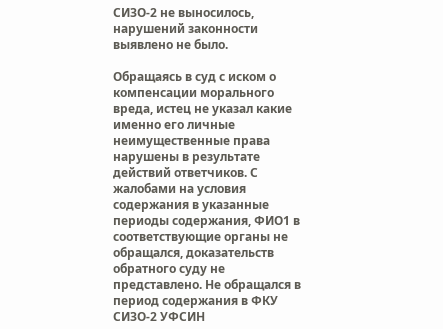СИЗО-2 не выносилось, нарушений законности выявлено не было.

Обращаясь в суд с иском о компенсации морального вреда, истец не указал какие именно его личные неимущественные права нарушены в результате действий ответчиков. С жалобами на условия содержания в указанные периоды содержания, ФИО1 в соответствующие органы не обращался, доказательств обратного суду не представлено. Не обращался в период содержания в ФКУ СИЗО-2 УФСИН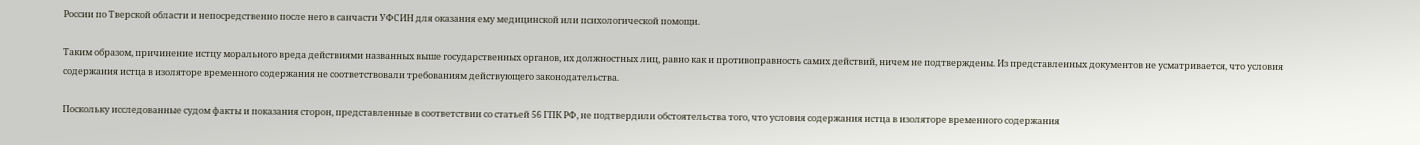России по Тверской области и непосредственно после него в санчасти УФСИН для оказания ему медицинской или психологической помощи.

Таким образом, причинение истцу морального вреда действиями названных выше государственных органов, их должностных лиц, равно как и противоправность самих действий, ничем не подтверждены. Из представленных документов не усматривается, что условия содержания истца в изоляторе временного содержания не соответствовали требованиям действующего законодательства.

Поскольку исследованные судом факты и показания сторон, представленные в соответствии со статьей 56 ГПК РФ, не подтвердили обстоятельства того, что условия содержания истца в изоляторе временного содержания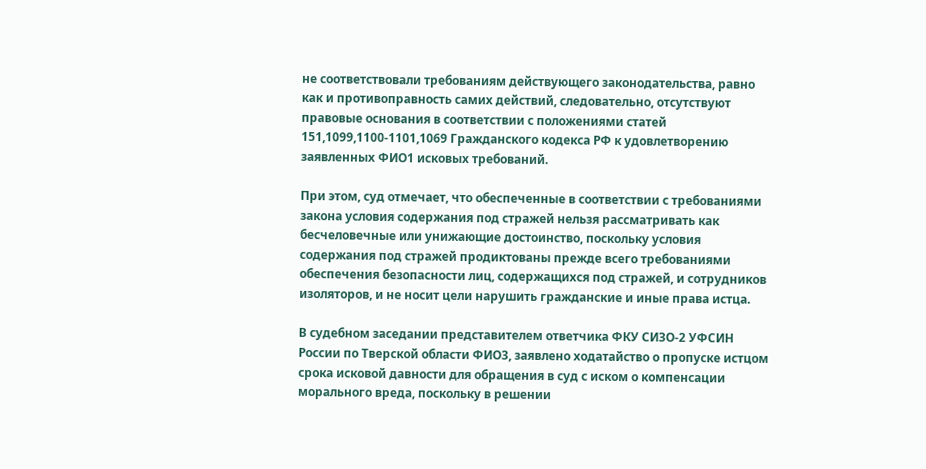не соответствовали требованиям действующего законодательства, равно как и противоправность самих действий, следовательно, отсутствуют правовые основания в соответствии с положениями статей 151,1099,1100-1101,1069 Гражданского кодекса РФ к удовлетворению заявленных ФИО1 исковых требований.

При этом, суд отмечает, что обеспеченные в соответствии с требованиями закона условия содержания под стражей нельзя рассматривать как бесчеловечные или унижающие достоинство, поскольку условия содержания под стражей продиктованы прежде всего требованиями обеспечения безопасности лиц, содержащихся под стражей, и сотрудников изоляторов, и не носит цели нарушить гражданские и иные права истца.

В судебном заседании представителем ответчика ФКУ СИЗО-2 УФСИН России по Тверской области ФИО3, заявлено ходатайство о пропуске истцом срока исковой давности для обращения в суд с иском о компенсации морального вреда, поскольку в решении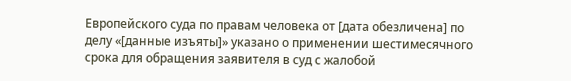Европейского суда по правам человека от [дата обезличена] по делу «[данные изъяты]» указано о применении шестимесячного срока для обращения заявителя в суд с жалобой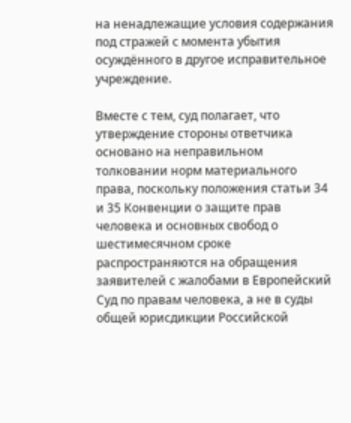на ненадлежащие условия содержания под стражей с момента убытия осуждённого в другое исправительное учреждение.

Вместе с тем, суд полагает, что утверждение стороны ответчика основано на неправильном толковании норм материального права, поскольку положения статьи 34 и 35 Конвенции о защите прав человека и основных свобод о шестимесячном сроке распространяются на обращения заявителей с жалобами в Европейский Суд по правам человека, а не в суды общей юрисдикции Российской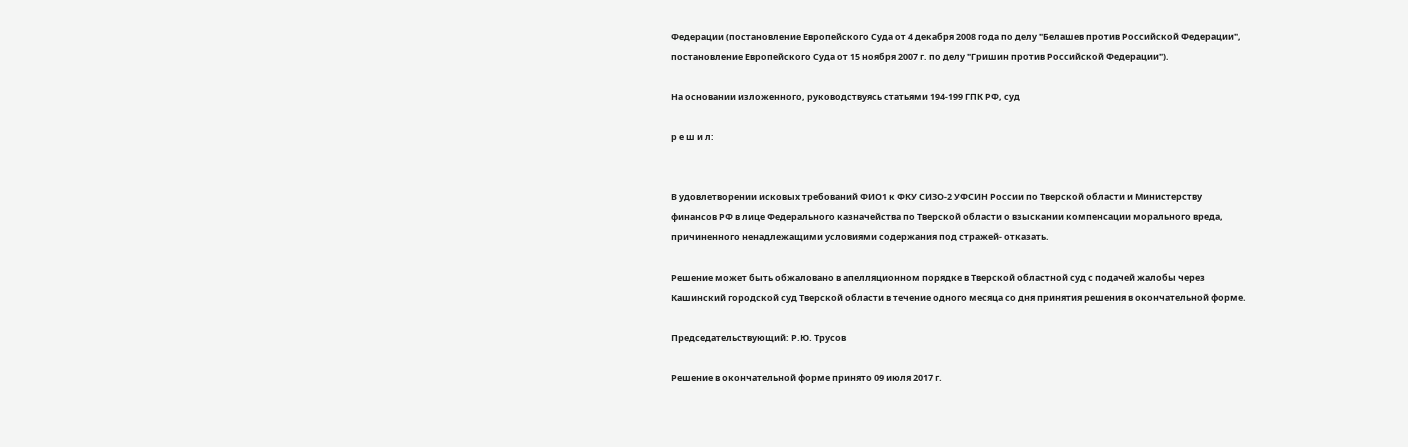Федерации (постановление Европейского Суда от 4 декабря 2008 года по делу "Белашев против Российской Федерации", постановление Европейского Суда от 15 ноября 2007 г. по делу "Гришин против Российской Федерации").

На основании изложенного, руководствуясь статьями 194-199 ГПК РФ, суд

р е ш и л:


В удовлетворении исковых требований ФИО1 к ФКУ СИЗО-2 УФСИН России по Тверской области и Министерству финансов РФ в лице Федерального казначейства по Тверской области о взыскании компенсации морального вреда, причиненного ненадлежащими условиями содержания под стражей- отказать.

Решение может быть обжаловано в апелляционном порядке в Тверской областной суд с подачей жалобы через Кашинский городской суд Тверской области в течение одного месяца со дня принятия решения в окончательной форме.

Председательствующий: Р.Ю. Трусов

Решение в окончательной форме принято 09 июля 2017 г.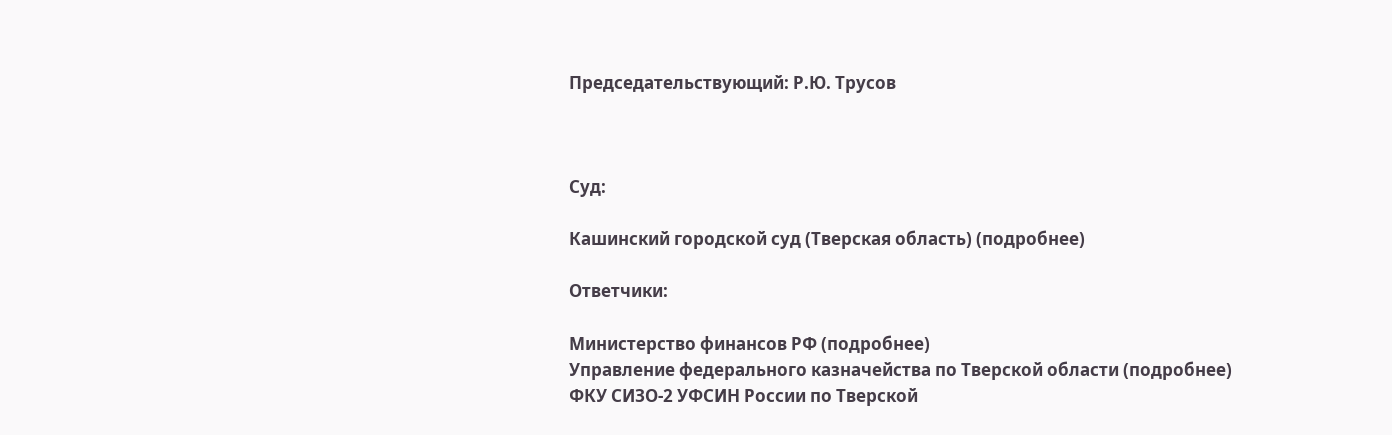Председательствующий: Р.Ю. Трусов



Суд:

Кашинский городской суд (Тверская область) (подробнее)

Ответчики:

Министерство финансов РФ (подробнее)
Управление федерального казначейства по Тверской области (подробнее)
ФКУ СИЗО-2 УФСИН России по Тверской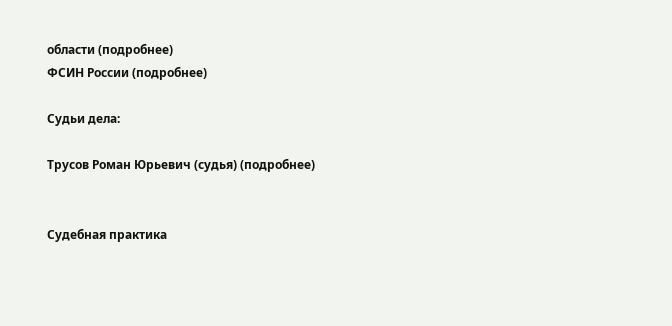области (подробнее)
ФСИН России (подробнее)

Судьи дела:

Трусов Роман Юрьевич (судья) (подробнее)


Судебная практика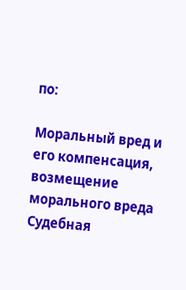по:

Моральный вред и его компенсация, возмещение морального вреда
Судебная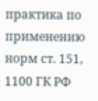практика по применению норм ст. 151, 1100 ГК РФ